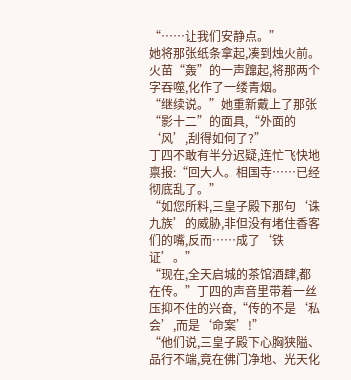“……让我们安静点。”
她将那张纸条拿起,凑到烛火前。火苗“轰”的一声蹿起,将那两个字吞噬,化作了一缕青烟。
“继续说。”她重新戴上了那张“影十二”的面具,“外面的‘风’,刮得如何了?”
丁四不敢有半分迟疑,连忙飞快地禀报:“回大人。相国寺……已经彻底乱了。”
“如您所料,三皇子殿下那句‘诛九族’的威胁,非但没有堵住香客们的嘴,反而……成了‘铁证’。”
“现在,全天启城的茶馆酒肆,都在传。”丁四的声音里带着一丝压抑不住的兴奋,“传的不是‘私会’,而是‘命案’!”
“他们说,三皇子殿下心胸狭隘、品行不端,竟在佛门净地、光天化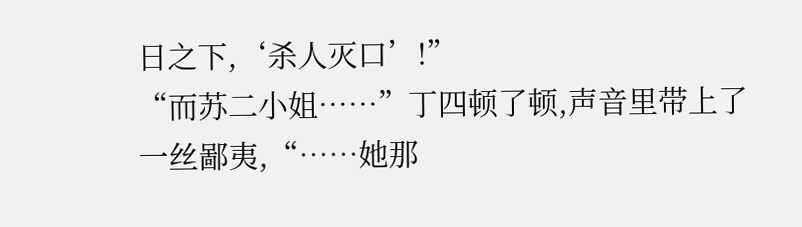日之下,‘杀人灭口’!”
“而苏二小姐……”丁四顿了顿,声音里带上了一丝鄙夷,“……她那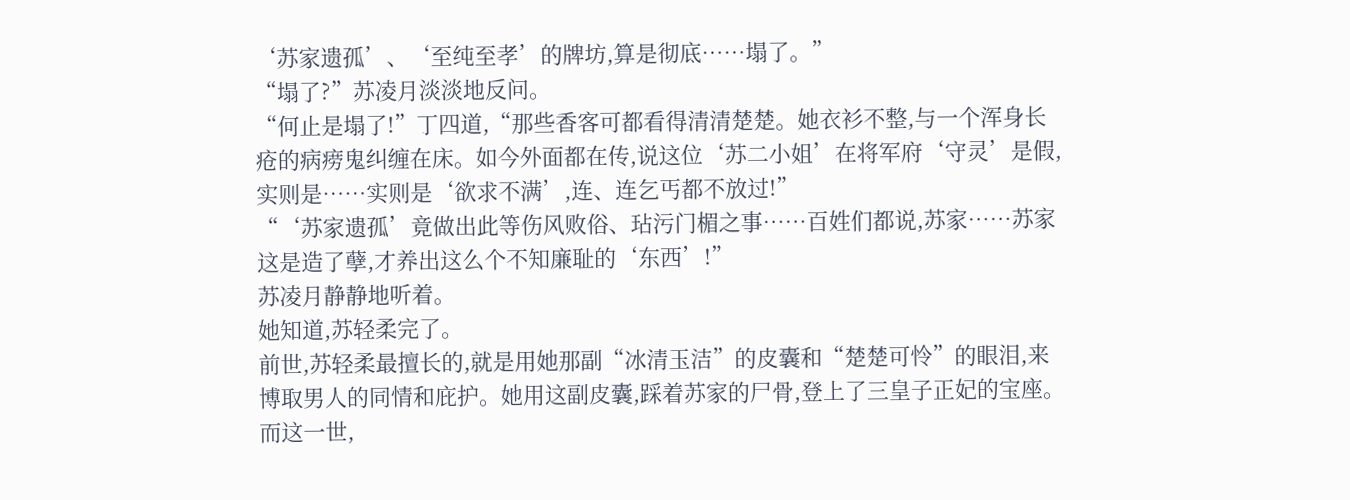‘苏家遗孤’、‘至纯至孝’的牌坊,算是彻底……塌了。”
“塌了?”苏凌月淡淡地反问。
“何止是塌了!”丁四道,“那些香客可都看得清清楚楚。她衣衫不整,与一个浑身长疮的病痨鬼纠缠在床。如今外面都在传,说这位‘苏二小姐’在将军府‘守灵’是假,实则是……实则是‘欲求不满’,连、连乞丐都不放过!”
“‘苏家遗孤’竟做出此等伤风败俗、玷污门楣之事……百姓们都说,苏家……苏家这是造了孽,才养出这么个不知廉耻的‘东西’!”
苏凌月静静地听着。
她知道,苏轻柔完了。
前世,苏轻柔最擅长的,就是用她那副“冰清玉洁”的皮囊和“楚楚可怜”的眼泪,来博取男人的同情和庇护。她用这副皮囊,踩着苏家的尸骨,登上了三皇子正妃的宝座。
而这一世,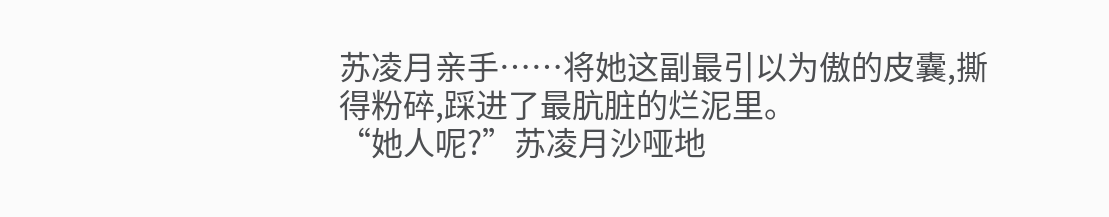苏凌月亲手……将她这副最引以为傲的皮囊,撕得粉碎,踩进了最肮脏的烂泥里。
“她人呢?”苏凌月沙哑地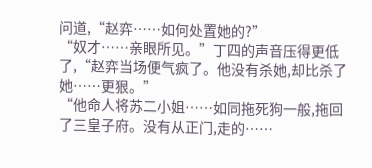问道,“赵弈……如何处置她的?”
“奴才……亲眼所见。”丁四的声音压得更低了,“赵弈当场便气疯了。他没有杀她,却比杀了她……更狠。”
“他命人将苏二小姐……如同拖死狗一般,拖回了三皇子府。没有从正门,走的……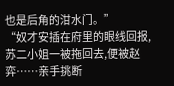也是后角的泔水门。”
“奴才安插在府里的眼线回报,苏二小姐一被拖回去,便被赵弈……亲手挑断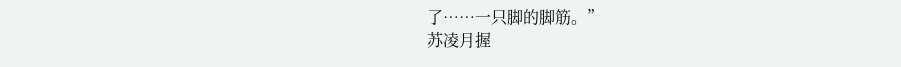了……一只脚的脚筋。”
苏凌月握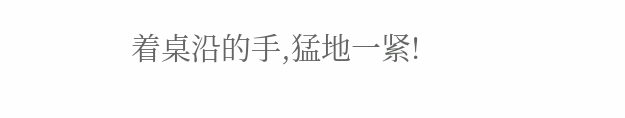着桌沿的手,猛地一紧!